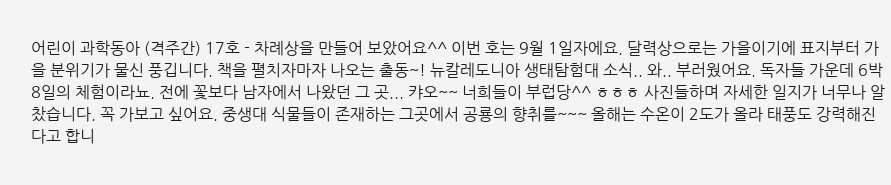어린이 과학동아 (격주간) 17호 - 차례상을 만들어 보았어요^^ 이번 호는 9월 1일자에요. 달력상으로는 가을이기에 표지부터 가을 분위기가 물신 풍깁니다. 책을 펼치자마자 나오는 출동~! 뉴칼레도니아 생태탐험대 소식.. 와.. 부러웠어요. 독자들 가운데 6박 8일의 체험이라뇨. 전에 꽃보다 남자에서 나왔던 그 곳... 캬오~~ 너희들이 부럽당^^ ㅎㅎㅎ 사진들하며 자세한 일지가 너무나 알찼습니다. 꼭 가보고 싶어요. 중생대 식물들이 존재하는 그곳에서 공룡의 향취를~~~ 올해는 수온이 2도가 올라 태풍도 강력해진다고 합니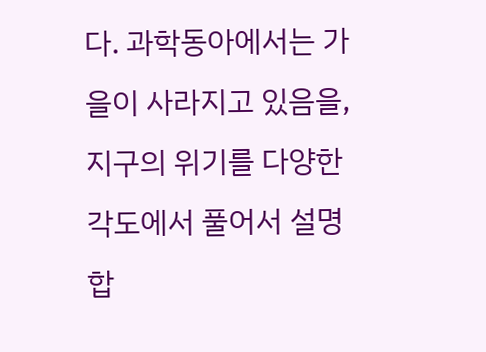다. 과학동아에서는 가을이 사라지고 있음을, 지구의 위기를 다양한 각도에서 풀어서 설명합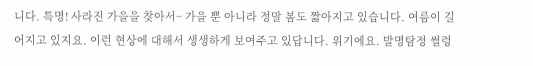니다. 특명! 사라진 가을을 찾아서~ 가을 뿐 아니라 정말 봄도 짧아지고 있습니다. 여름이 길어지고 있지요. 이런 현상에 대해서 생생하게 보여주고 있답니다. 위기에요. 발명탐정 썰렁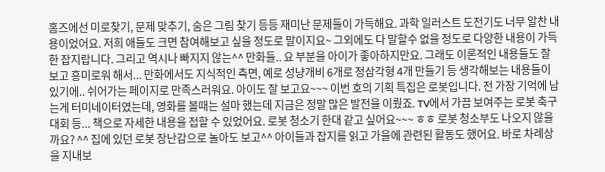홈즈에선 미로찾기, 문제 맞추기, 숨은 그림 찾기 등등 재미난 문제들이 가득해요. 과학 일러스트 도전기도 너무 알찬 내용이었어요. 저희 애들도 크면 참여해보고 싶을 정도로 말이지요~ 그외에도 다 말할수 없을 정도로 다양한 내용이 가득한 잡지랍니다. 그리고 역시나 빠지지 않는^^ 만화들.. 요 부분을 아이가 좋아하지만요. 그래도 이론적인 내용들도 잘 보고 흥미로워 해서... 만화에서도 지식적인 측면, 예로 성냥개비 6개로 정삼각형 4개 만들기 등 생각해보는 내용들이 있기에.. 쉬어가는 페이지로 만족스러워요. 아이도 잘 보고요~~~ 이번 호의 기획 특집은 로봇입니다. 전 가장 기억에 남는게 터미네이터였는데, 영화를 볼때는 설마 했는데 지금은 정말 많은 발전을 이뤘죠. TV에서 가끔 보여주는 로봇 축구 대회 등... 책으로 자세한 내용을 접할 수 있었어요. 로봇 청소기 한대 같고 싶어요~~~ ㅎㅎ 로봇 청소부도 나오지 않을까요? ^^ 집에 있던 로봇 장난감으로 놀아도 보고^^ 아이들과 잡지를 읽고 가을에 관련된 활동도 했어요. 바로 차례상을 지내보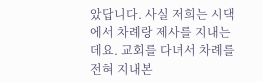았답니다. 사실 저희는 시댁에서 차례랑 제사를 지내는데요. 교회를 다녀서 차례를 전혀 지내본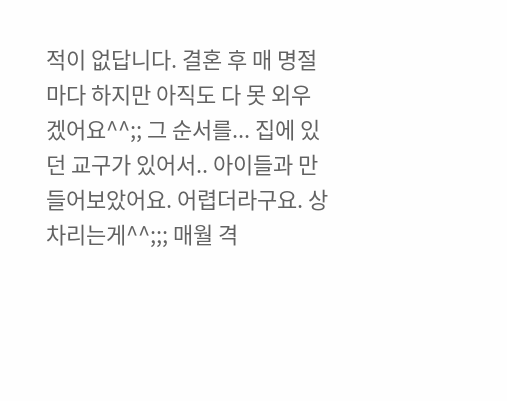적이 없답니다. 결혼 후 매 명절마다 하지만 아직도 다 못 외우겠어요^^;; 그 순서를... 집에 있던 교구가 있어서.. 아이들과 만들어보았어요. 어렵더라구요. 상 차리는게^^;;; 매월 격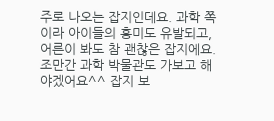주로 나오는 잡지인데요. 과학 쪽이라 아이들의 흥미도 유발되고, 어른이 봐도 참 괜찮은 잡지에요. 조만간 과학 박물관도 가보고 해야겠어요^^ 잡지 보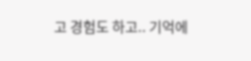고 경험도 하고.. 기억에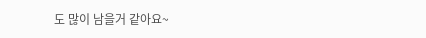도 많이 남을거 같아요~